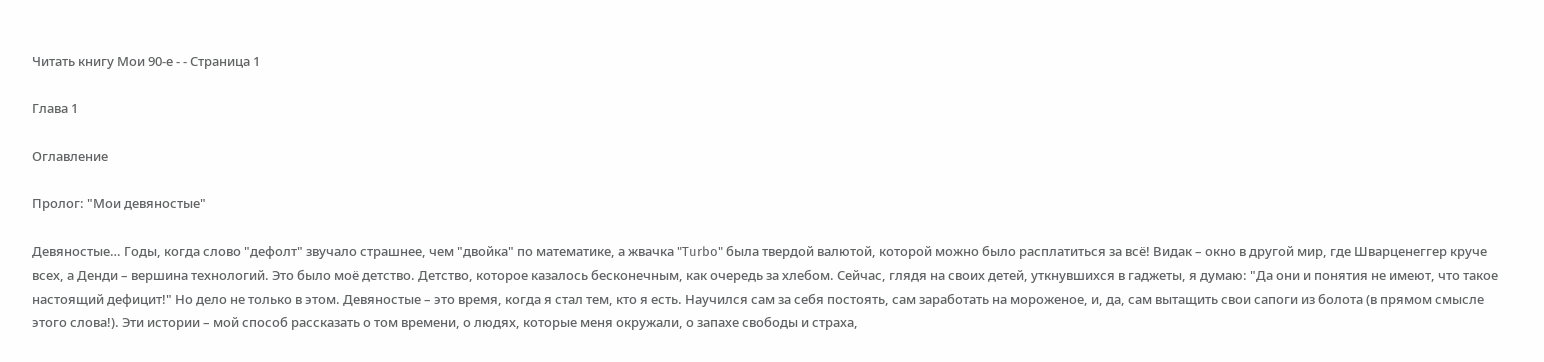Читать книгу Мои 90-е - - Страница 1

Глава 1

Оглавление

Пролог: "Мои девяностые"

Девяностые… Годы, когда слово "дефолт" звучало страшнее, чем "двойка" по математике, а жвачка "Turbo" была твердой валютой, которой можно было расплатиться за всё! Видак – окно в другой мир, где Шварценеггер круче всех, а Денди – вершина технологий. Это было моё детство. Детство, которое казалось бесконечным, как очередь за хлебом. Сейчас, глядя на своих детей, уткнувшихся в гаджеты, я думаю: "Да они и понятия не имеют, что такое настоящий дефицит!" Но дело не только в этом. Девяностые – это время, когда я стал тем, кто я есть. Научился сам за себя постоять, сам заработать на мороженое, и, да, сам вытащить свои сапоги из болота (в прямом смысле этого слова!). Эти истории – мой способ рассказать о том времени, о людях, которые меня окружали, о запахе свободы и страха,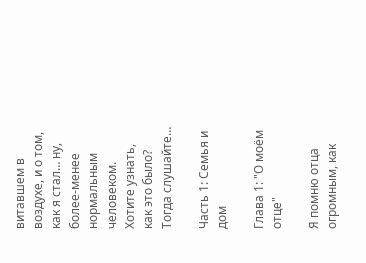витавшем в воздухе, и о том, как я стал… ну, более-менее нормальным человеком. Хотите узнать, как это было? Тогда слушайте…

Часть 1: Семья и дом

Глава 1: "О моём отце"

Я помню отца огромным, как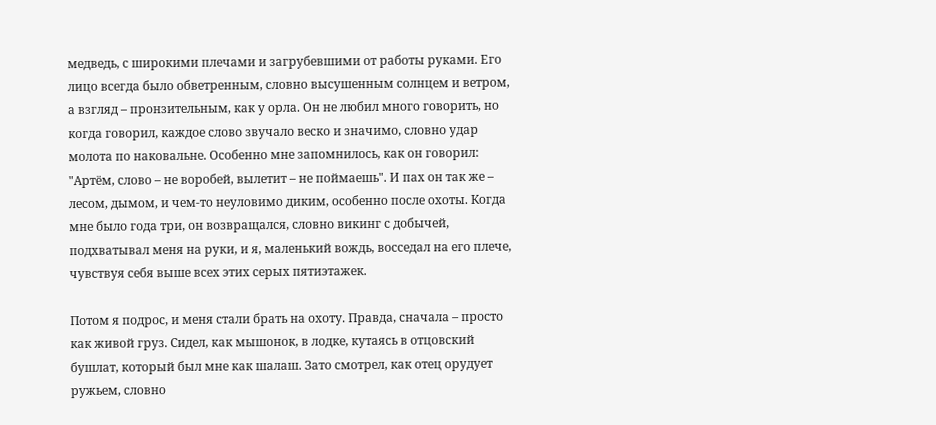медведь, с широкими плечами и загрубевшими от работы руками. Его лицо всегда было обветренным, словно высушенным солнцем и ветром, а взгляд – пронзительным, как у орла. Он не любил много говорить, но когда говорил, каждое слово звучало веско и значимо, словно удар молота по наковальне. Особенно мне запомнилось, как он говорил: "Артём, слово – не воробей, вылетит – не поймаешь". И пах он так же – лесом, дымом, и чем-то неуловимо диким, особенно после охоты. Когда мне было года три, он возвращался, словно викинг с добычей, подхватывал меня на руки, и я, маленький вождь, восседал на его плече, чувствуя себя выше всех этих серых пятиэтажек.

Потом я подрос, и меня стали брать на охоту. Правда, сначала – просто как живой груз. Сидел, как мышонок, в лодке, кутаясь в отцовский бушлат, который был мне как шалаш. Зато смотрел, как отец орудует ружьем, словно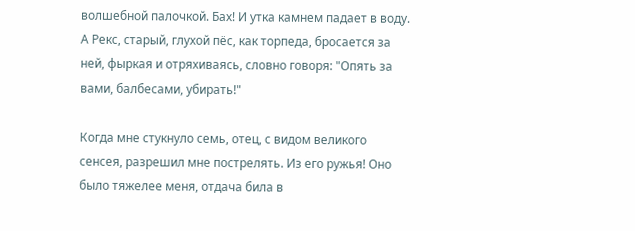волшебной палочкой. Бах! И утка камнем падает в воду. А Рекс, старый, глухой пёс, как торпеда, бросается за ней, фыркая и отряхиваясь, словно говоря: "Опять за вами, балбесами, убирать!"

Когда мне стукнуло семь, отец, с видом великого сенсея, разрешил мне пострелять. Из его ружья! Оно было тяжелее меня, отдача била в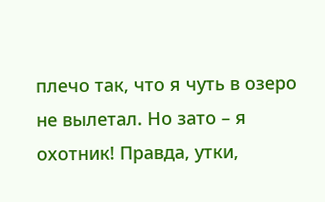плечо так, что я чуть в озеро не вылетал. Но зато – я охотник! Правда, утки,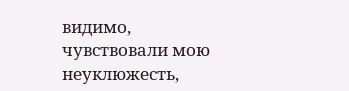видимо, чувствовали мою неуклюжесть,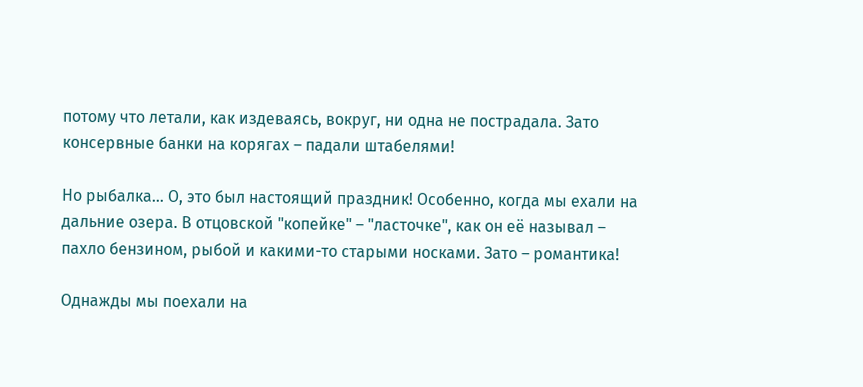потому что летали, как издеваясь, вокруг, ни одна не пострадала. Зато консервные банки на корягах – падали штабелями!

Но рыбалка… О, это был настоящий праздник! Особенно, когда мы ехали на дальние озера. В отцовской "копейке" – "ласточке", как он её называл – пахло бензином, рыбой и какими-то старыми носками. Зато – романтика!

Однажды мы поехали на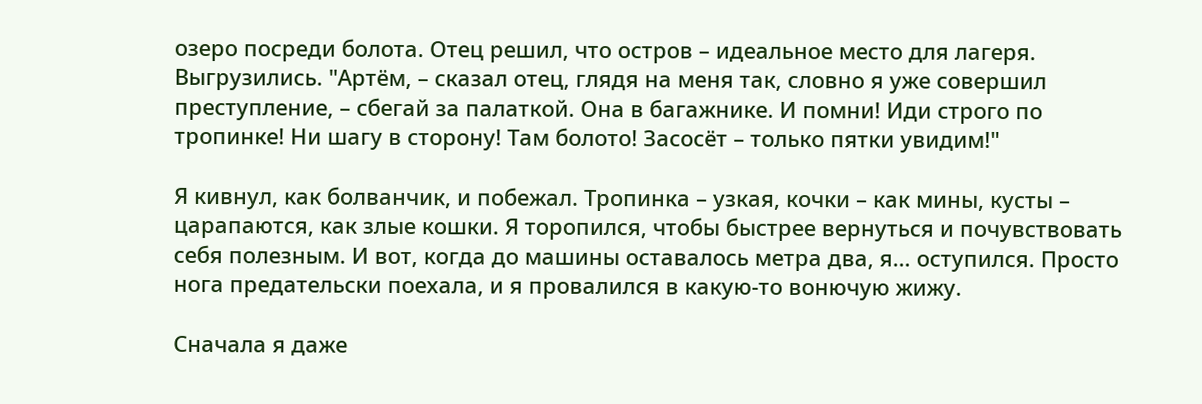озеро посреди болота. Отец решил, что остров – идеальное место для лагеря. Выгрузились. "Артём, – сказал отец, глядя на меня так, словно я уже совершил преступление, – сбегай за палаткой. Она в багажнике. И помни! Иди строго по тропинке! Ни шагу в сторону! Там болото! Засосёт – только пятки увидим!"

Я кивнул, как болванчик, и побежал. Тропинка – узкая, кочки – как мины, кусты – царапаются, как злые кошки. Я торопился, чтобы быстрее вернуться и почувствовать себя полезным. И вот, когда до машины оставалось метра два, я… оступился. Просто нога предательски поехала, и я провалился в какую-то вонючую жижу.

Сначала я даже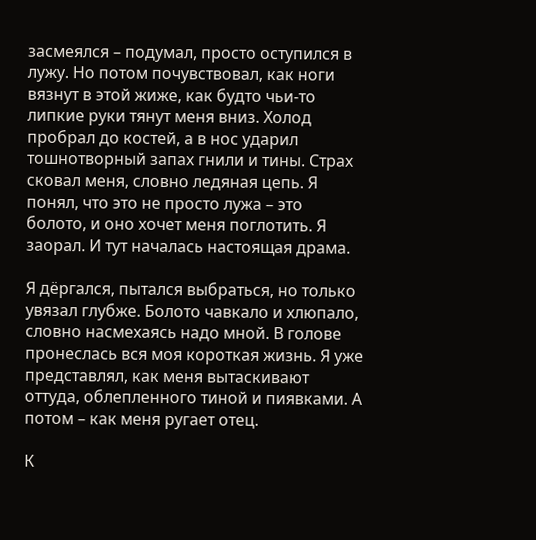засмеялся – подумал, просто оступился в лужу. Но потом почувствовал, как ноги вязнут в этой жиже, как будто чьи-то липкие руки тянут меня вниз. Холод пробрал до костей, а в нос ударил тошнотворный запах гнили и тины. Страх сковал меня, словно ледяная цепь. Я понял, что это не просто лужа – это болото, и оно хочет меня поглотить. Я заорал. И тут началась настоящая драма.

Я дёргался, пытался выбраться, но только увязал глубже. Болото чавкало и хлюпало, словно насмехаясь надо мной. В голове пронеслась вся моя короткая жизнь. Я уже представлял, как меня вытаскивают оттуда, облепленного тиной и пиявками. А потом – как меня ругает отец.

К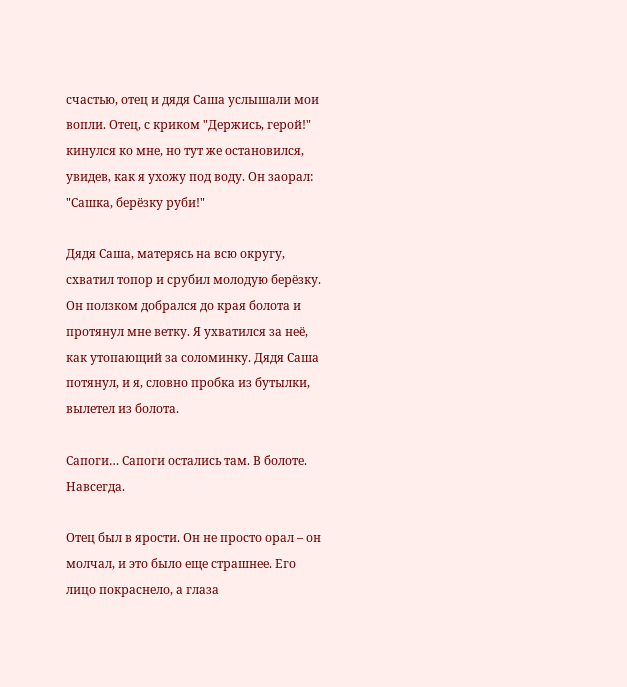счастью, отец и дядя Саша услышали мои вопли. Отец, с криком "Держись, герой!" кинулся ко мне, но тут же остановился, увидев, как я ухожу под воду. Он заорал: "Сашка, берёзку руби!"

Дядя Саша, матерясь на всю округу, схватил топор и срубил молодую берёзку. Он ползком добрался до края болота и протянул мне ветку. Я ухватился за неё, как утопающий за соломинку. Дядя Саша потянул, и я, словно пробка из бутылки, вылетел из болота.

Сапоги… Сапоги остались там. В болоте. Навсегда.

Отец был в ярости. Он не просто орал – он молчал, и это было еще страшнее. Его лицо покраснело, а глаза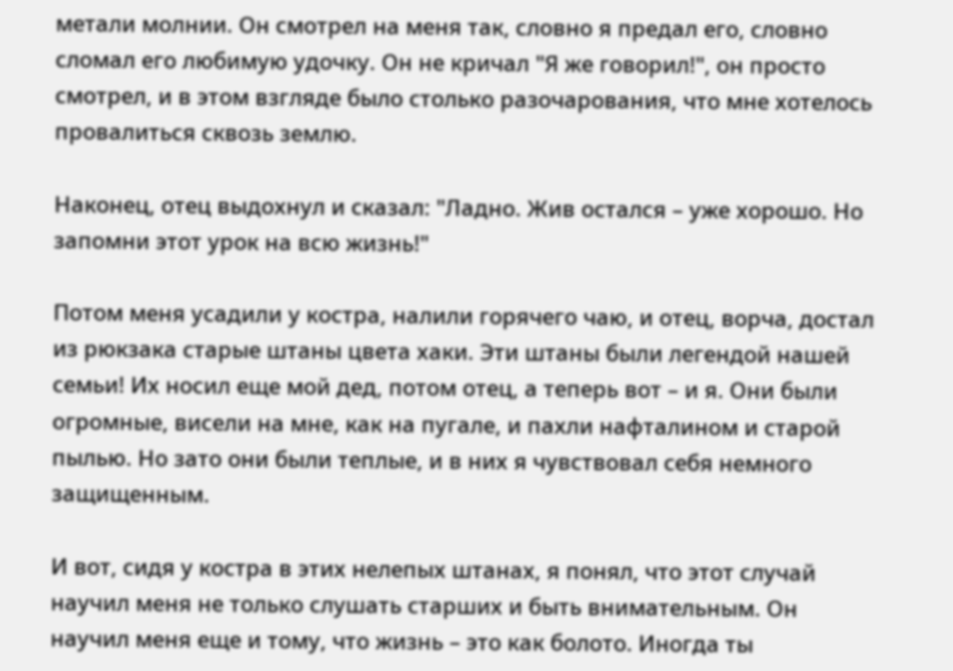метали молнии. Он смотрел на меня так, словно я предал его, словно сломал его любимую удочку. Он не кричал "Я же говорил!", он просто смотрел, и в этом взгляде было столько разочарования, что мне хотелось провалиться сквозь землю.

Наконец, отец выдохнул и сказал: "Ладно. Жив остался – уже хорошо. Но запомни этот урок на всю жизнь!"

Потом меня усадили у костра, налили горячего чаю, и отец, ворча, достал из рюкзака старые штаны цвета хаки. Эти штаны были легендой нашей семьи! Их носил еще мой дед, потом отец, а теперь вот – и я. Они были огромные, висели на мне, как на пугале, и пахли нафталином и старой пылью. Но зато они были теплые, и в них я чувствовал себя немного защищенным.

И вот, сидя у костра в этих нелепых штанах, я понял, что этот случай научил меня не только слушать старших и быть внимательным. Он научил меня еще и тому, что жизнь – это как болото. Иногда ты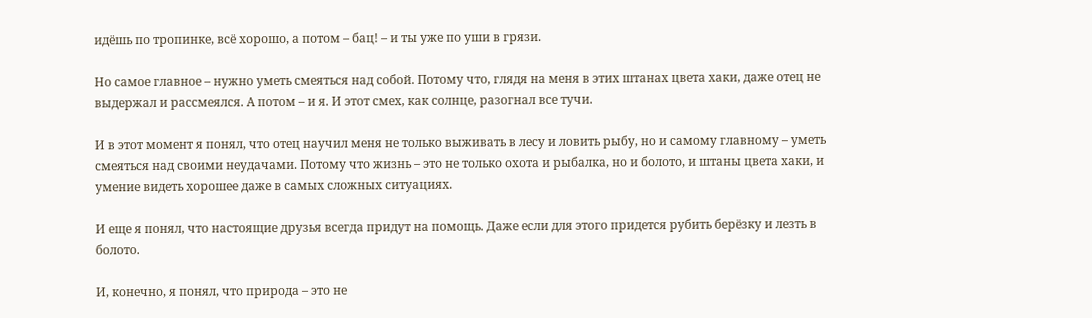идёшь по тропинке, всё хорошо, а потом – бац! – и ты уже по уши в грязи.

Но самое главное – нужно уметь смеяться над собой. Потому что, глядя на меня в этих штанах цвета хаки, даже отец не выдержал и рассмеялся. А потом – и я. И этот смех, как солнце, разогнал все тучи.

И в этот момент я понял, что отец научил меня не только выживать в лесу и ловить рыбу, но и самому главному – уметь смеяться над своими неудачами. Потому что жизнь – это не только охота и рыбалка, но и болото, и штаны цвета хаки, и умение видеть хорошее даже в самых сложных ситуациях.

И еще я понял, что настоящие друзья всегда придут на помощь. Даже если для этого придется рубить берёзку и лезть в болото.

И, конечно, я понял, что природа – это не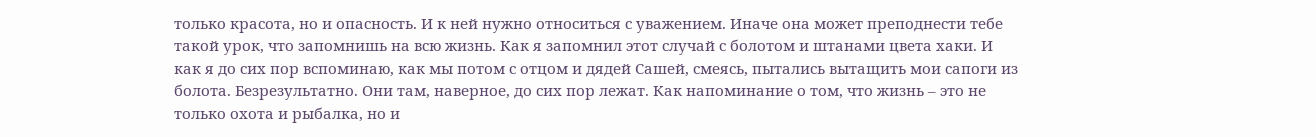только красота, но и опасность. И к ней нужно относиться с уважением. Иначе она может преподнести тебе такой урок, что запомнишь на всю жизнь. Как я запомнил этот случай с болотом и штанами цвета хаки. И как я до сих пор вспоминаю, как мы потом с отцом и дядей Сашей, смеясь, пытались вытащить мои сапоги из болота. Безрезультатно. Они там, наверное, до сих пор лежат. Как напоминание о том, что жизнь – это не только охота и рыбалка, но и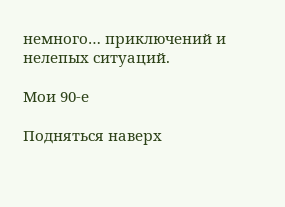немного… приключений и нелепых ситуаций.

Мои 90-е

Подняться наверх